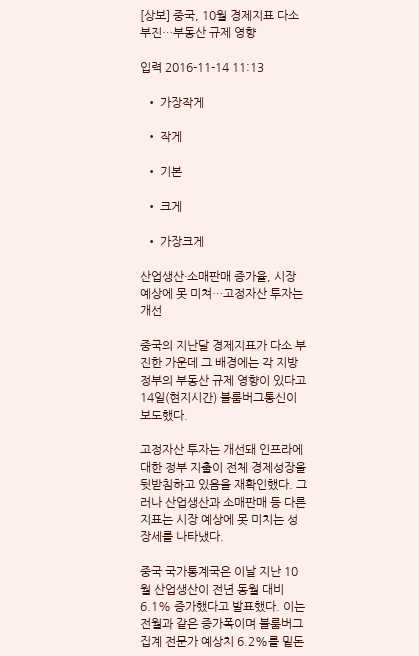[상보] 중국, 10월 경제지표 다소 부진…부동산 규제 영향

입력 2016-11-14 11:13

  • 가장작게

  • 작게

  • 기본

  • 크게

  • 가장크게

산업생산·소매판매 증가율, 시장 예상에 못 미쳐…고정자산 투자는 개선

중국의 지난달 경제지표가 다소 부진한 가운데 그 배경에는 각 지방정부의 부동산 규제 영향이 있다고 14일(현지시간) 블룸버그통신이 보도했다.

고정자산 투자는 개선돼 인프라에 대한 정부 지출이 전체 경제성장을 뒷받침하고 있음을 재확인했다. 그러나 산업생산과 소매판매 등 다른 지표는 시장 예상에 못 미치는 성장세를 나타냈다.

중국 국가통계국은 이날 지난 10월 산업생산이 전년 동월 대비 6.1% 증가했다고 발표했다. 이는 전월과 같은 증가폭이며 블룸버그 집계 전문가 예상치 6.2%를 밑돈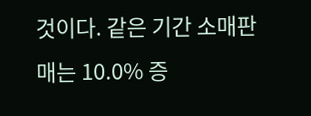것이다. 같은 기간 소매판매는 10.0% 증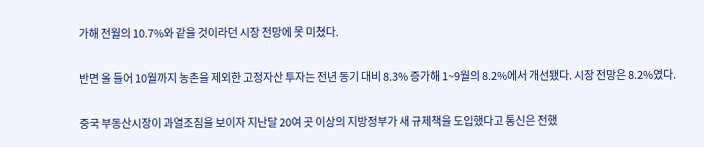가해 전월의 10.7%와 같을 것이라던 시장 전망에 못 미쳤다.

반면 올 들어 10월까지 농촌을 제외한 고정자산 투자는 전년 동기 대비 8.3% 증가해 1~9월의 8.2%에서 개선됐다. 시장 전망은 8.2%였다.

중국 부동산시장이 과열조짐을 보이자 지난달 20여 곳 이상의 지방정부가 새 규제책을 도입했다고 통신은 전했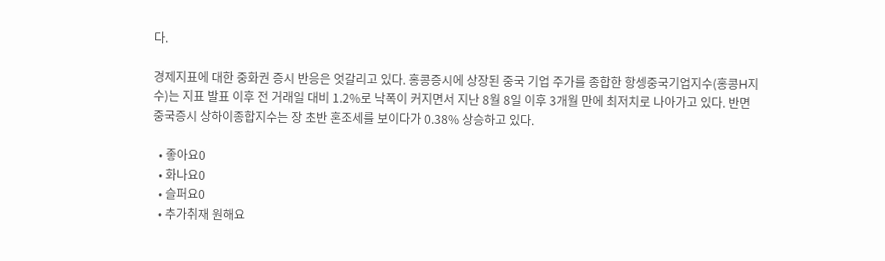다.

경제지표에 대한 중화권 증시 반응은 엇갈리고 있다. 홍콩증시에 상장된 중국 기업 주가를 종합한 항셍중국기업지수(홍콩H지수)는 지표 발표 이후 전 거래일 대비 1.2%로 낙폭이 커지면서 지난 8월 8일 이후 3개월 만에 최저치로 나아가고 있다. 반면 중국증시 상하이종합지수는 장 초반 혼조세를 보이다가 0.38% 상승하고 있다.

  • 좋아요0
  • 화나요0
  • 슬퍼요0
  • 추가취재 원해요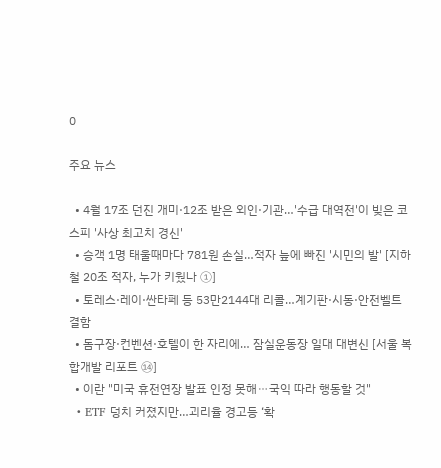0

주요 뉴스

  • 4월 17조 던진 개미·12조 받은 외인·기관…'수급 대역전'이 빚은 코스피 '사상 최고치 경신'
  • 승객 1명 태울때마다 781원 손실…적자 늪에 빠진 '시민의 발' [지하철 20조 적자, 누가 키웠나 ①]
  • 토레스·레이·싼타페 등 53만2144대 리콜…계기판·시동·안전벨트 결함
  • 돔구장·컨벤션·호텔이 한 자리에… 잠실운동장 일대 대변신 [서울 복합개발 리포트 ⑭]
  • 이란 "미국 휴전연장 발표 인정 못해⋯국익 따라 행동할 것"
  • ETF 덩치 커졌지만…괴리율 경고등 ‘확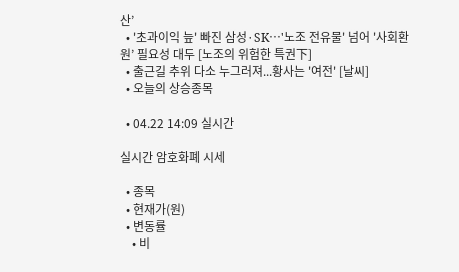산’
  • '초과이익 늪' 빠진 삼성·SK⋯'노조 전유물' 넘어 '사회환원’ 필요성 대두 [노조의 위험한 특권下]
  • 출근길 추위 다소 누그러져...황사는 '여전' [날씨]
  • 오늘의 상승종목

  • 04.22 14:09 실시간

실시간 암호화폐 시세

  • 종목
  • 현재가(원)
  • 변동률
    • 비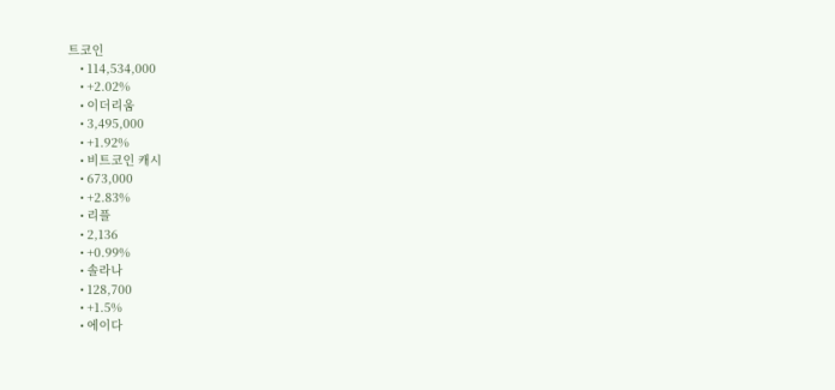트코인
    • 114,534,000
    • +2.02%
    • 이더리움
    • 3,495,000
    • +1.92%
    • 비트코인 캐시
    • 673,000
    • +2.83%
    • 리플
    • 2,136
    • +0.99%
    • 솔라나
    • 128,700
    • +1.5%
    • 에이다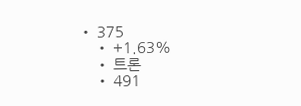• 375
    • +1.63%
    • 트론
    • 491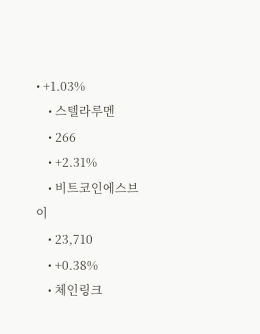• +1.03%
    • 스텔라루멘
    • 266
    • +2.31%
    • 비트코인에스브이
    • 23,710
    • +0.38%
    • 체인링크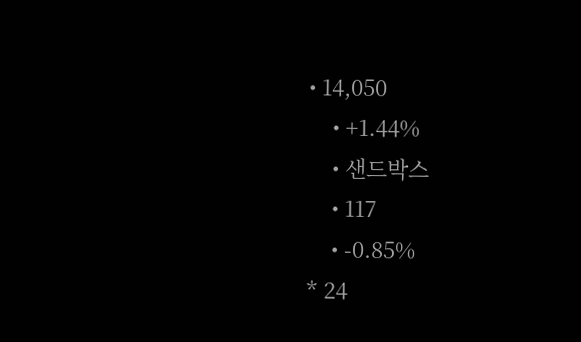• 14,050
    • +1.44%
    • 샌드박스
    • 117
    • -0.85%
* 24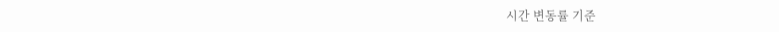시간 변동률 기준